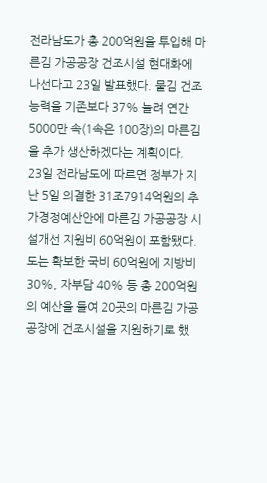전라남도가 총 200억원을 투입해 마른김 가공공장 건조시설 현대화에 나선다고 23일 발표했다. 물김 건조 능력을 기존보다 37% 늘려 연간 5000만 속(1속은 100장)의 마른김을 추가 생산하겠다는 계획이다.
23일 전라남도에 따르면 정부가 지난 5일 의결한 31조7914억원의 추가경정예산안에 마른김 가공공장 시설개선 지원비 60억원이 포함됐다.
도는 확보한 국비 60억원에 지방비 30%, 자부담 40% 등 총 200억원의 예산을 들여 20곳의 마른김 가공공장에 건조시설을 지원하기로 했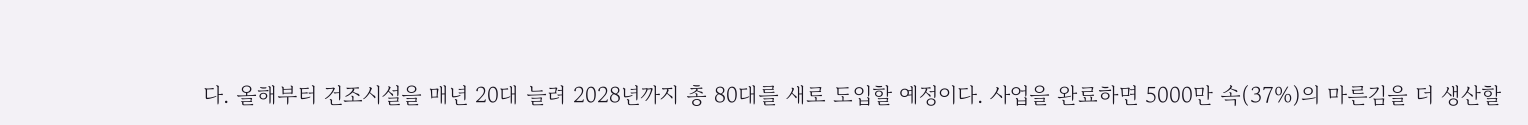다. 올해부터 건조시설을 매년 20대 늘려 2028년까지 총 80대를 새로 도입할 예정이다. 사업을 완료하면 5000만 속(37%)의 마른김을 더 생산할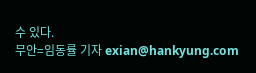수 있다.
무안=임동률 기자 exian@hankyung.com